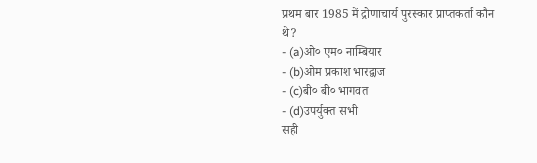प्रथम बार 1985 में द्रोणाचार्य पुरस्कार प्राप्तकर्ता कौन थे?
- (a)ओ० एम० नाम्बियार
- (b)ओम प्रकाश भारद्वाज
- (c)बी० बी० भागवत
- (d)उपर्युक्त सभी
सही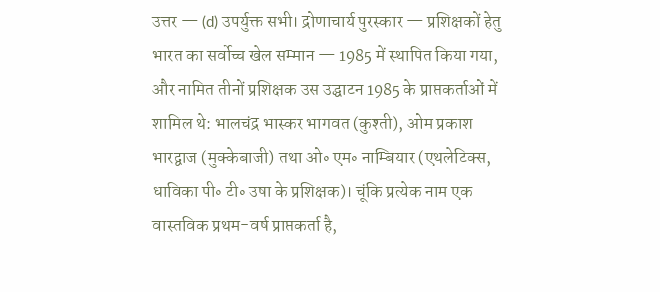उत्तर — (d) उपर्युक्त सभी। द्रोणाचार्य पुरस्कार — प्रशिक्षकों हेतु भारत का सर्वोच्च खेल सम्मान — 1985 में स्थापित किया गया, और नामित तीनों प्रशिक्षक उस उद्घाटन 1985 के प्राप्तकर्ताओं में शामिल थे: भालचंद्र भास्कर भागवत (कुश्ती), ओम प्रकाश भारद्वाज (मुक्केबाजी) तथा ओ॰ एम॰ नाम्बियार (एथलेटिक्स, धाविका पी॰ टी॰ उषा के प्रशिक्षक)। चूंकि प्रत्येक नाम एक वास्तविक प्रथम-वर्ष प्राप्तकर्ता है,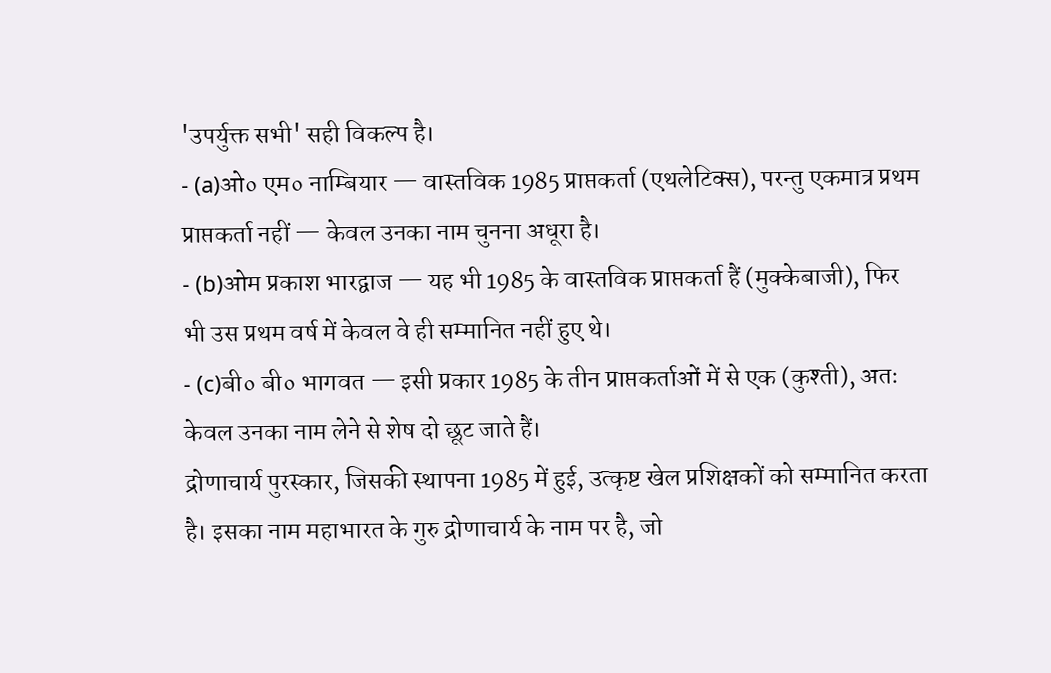'उपर्युक्त सभी' सही विकल्प है।
- (a)ओ० एम० नाम्बियार — वास्तविक 1985 प्राप्तकर्ता (एथलेटिक्स), परन्तु एकमात्र प्रथम प्राप्तकर्ता नहीं — केवल उनका नाम चुनना अधूरा है।
- (b)ओम प्रकाश भारद्वाज — यह भी 1985 के वास्तविक प्राप्तकर्ता हैं (मुक्केबाजी), फिर भी उस प्रथम वर्ष में केवल वे ही सम्मानित नहीं हुए थे।
- (c)बी० बी० भागवत — इसी प्रकार 1985 के तीन प्राप्तकर्ताओं में से एक (कुश्ती), अतः केवल उनका नाम लेने से शेष दो छूट जाते हैं।
द्रोणाचार्य पुरस्कार, जिसकी स्थापना 1985 में हुई, उत्कृष्ट खेल प्रशिक्षकों को सम्मानित करता है। इसका नाम महाभारत के गुरु द्रोणाचार्य के नाम पर है, जो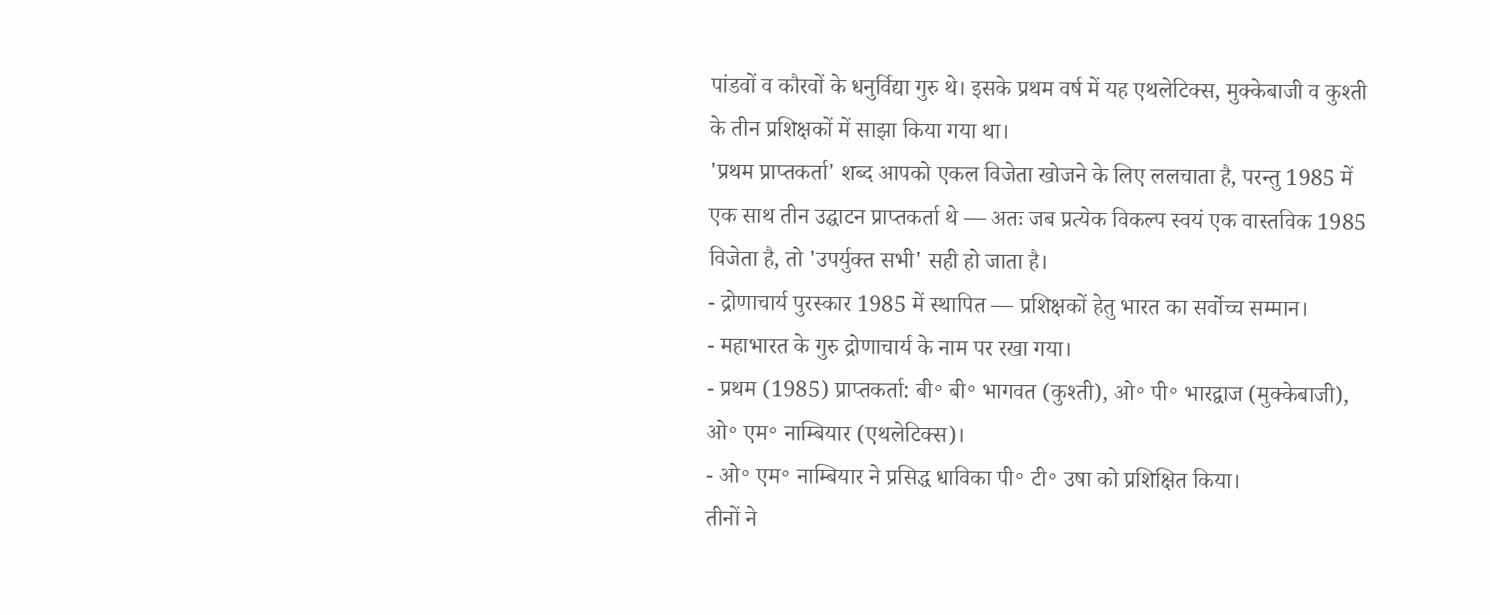पांडवों व कौरवों के धनुर्विद्या गुरु थे। इसके प्रथम वर्ष में यह एथलेटिक्स, मुक्केबाजी व कुश्ती के तीन प्रशिक्षकों में साझा किया गया था।
'प्रथम प्राप्तकर्ता' शब्द आपको एकल विजेता खोजने के लिए ललचाता है, परन्तु 1985 में एक साथ तीन उद्घाटन प्राप्तकर्ता थे — अतः जब प्रत्येक विकल्प स्वयं एक वास्तविक 1985 विजेता है, तो 'उपर्युक्त सभी' सही हो जाता है।
- द्रोणाचार्य पुरस्कार 1985 में स्थापित — प्रशिक्षकों हेतु भारत का सर्वोच्च सम्मान।
- महाभारत के गुरु द्रोणाचार्य के नाम पर रखा गया।
- प्रथम (1985) प्राप्तकर्ता: बी॰ बी॰ भागवत (कुश्ती), ओ॰ पी॰ भारद्वाज (मुक्केबाजी), ओ॰ एम॰ नाम्बियार (एथलेटिक्स)।
- ओ॰ एम॰ नाम्बियार ने प्रसिद्ध धाविका पी॰ टी॰ उषा को प्रशिक्षित किया।
तीनों ने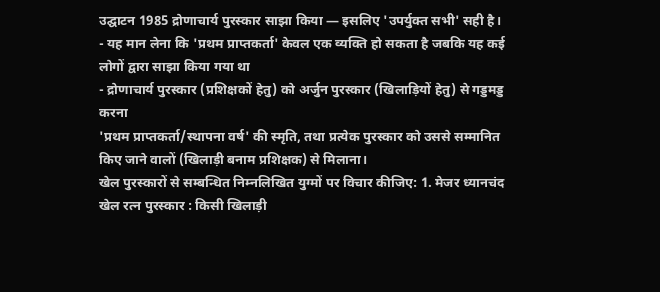उद्घाटन 1985 द्रोणाचार्य पुरस्कार साझा किया — इसलिए 'उपर्युक्त सभी' सही है।
- यह मान लेना कि 'प्रथम प्राप्तकर्ता' केवल एक व्यक्ति हो सकता है जबकि यह कई लोगों द्वारा साझा किया गया था
- द्रोणाचार्य पुरस्कार (प्रशिक्षकों हेतु) को अर्जुन पुरस्कार (खिलाड़ियों हेतु) से गड्डमड्ड करना
'प्रथम प्राप्तकर्ता/स्थापना वर्ष' की स्मृति, तथा प्रत्येक पुरस्कार को उससे सम्मानित किए जाने वालों (खिलाड़ी बनाम प्रशिक्षक) से मिलाना।
खेल पुरस्कारों से सम्बन्धित निम्नलिखित युग्मों पर विचार कीजिए: 1. मेजर ध्यानचंद खेल रत्न पुरस्कार : किसी खिलाड़ी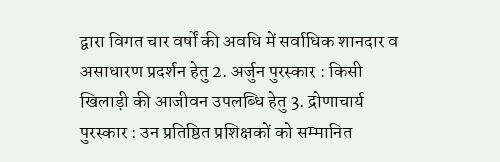द्वारा विगत चार वर्षों की अवधि में सर्वाधिक शानदार व असाधारण प्रदर्शन हेतु 2. अर्जुन पुरस्कार : किसी खिलाड़ी की आजीवन उपलब्धि हेतु 3. द्रोणाचार्य पुरस्कार : उन प्रतिष्ठित प्रशिक्षकों को सम्मानित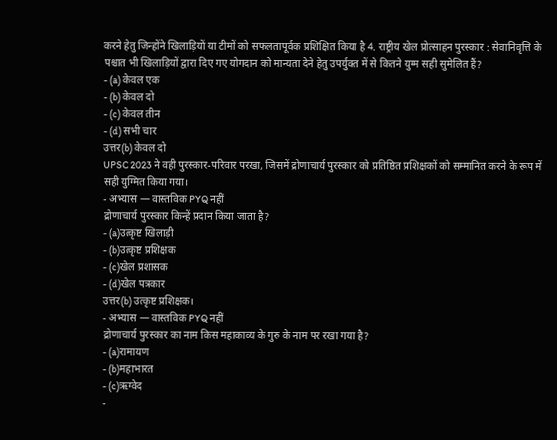करने हेतु जिन्होंने खिलाड़ियों या टीमों को सफलतापूर्वक प्रशिक्षित किया है 4. राष्ट्रीय खेल प्रोत्साहन पुरस्कार : सेवानिवृत्ति के पश्चात भी खिलाड़ियों द्वारा दिए गए योगदान को मान्यता देने हेतु उपर्युक्त में से कितने युग्म सही सुमेलित हैं?
- (a) केवल एक
- (b) केवल दो
- (c) केवल तीन
- (d) सभी चार
उत्तर(b) केवल दो
UPSC 2023 ने वही पुरस्कार-परिवार परखा, जिसमें द्रोणाचार्य पुरस्कार को प्रतिष्ठित प्रशिक्षकों को सम्मानित करने के रूप में सही युग्मित किया गया।
- अभ्यास — वास्तविक PYQ नहीं
द्रोणाचार्य पुरस्कार किन्हें प्रदान किया जाता है?
- (a)उत्कृष्ट खिलाड़ी
- (b)उत्कृष्ट प्रशिक्षक
- (c)खेल प्रशासक
- (d)खेल पत्रकार
उत्तर(b) उत्कृष्ट प्रशिक्षक।
- अभ्यास — वास्तविक PYQ नहीं
द्रोणाचार्य पुरस्कार का नाम किस महाकाव्य के गुरु के नाम पर रखा गया है?
- (a)रामायण
- (b)महाभारत
- (c)ऋग्वेद
-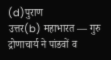(d)पुराण
उत्तर(b) महाभारत — गुरु द्रोणाचार्य ने पांडवों व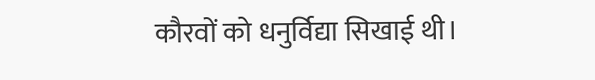कौरवों को धनुर्विद्या सिखाई थी।